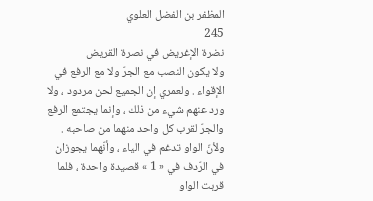المظفر بن الفضل العلوي
245
نضرة الإغريض في نصرة القريض
ولا يكون النصب مع الجرّ ولا مع الرفع في الإقواء . ولعمري إن الجميع لحن مردود ، ولا ورد عنهم شيء من ذلك ، وإنما يجتمع الرفع والجرّ لقرب كل واحد منهما من صاحبه . ولأنّ الواو تدغم في الياء ، وأنّهما يجوزان في الرّدف في « 1 » قصيدة واحدة ، فلما قربت الواو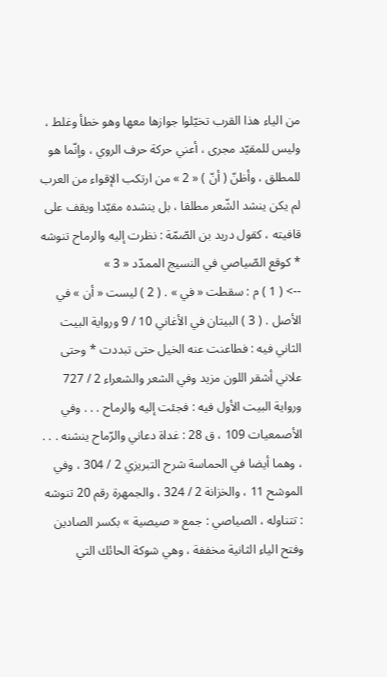من الياء هذا القرب تخيّلوا جوازها معها وهو خطأ وغلط ، وليس للمقيّد مجرى ، أعني حركة حرف الروي ، وإنّما هو للمطلق ، وأظنّ ( أنّ ) « 2 » من ارتكب الإقواء من العرب لم يكن ينشد الشّعر مطلقا ، بل ينشده مقيّدا ويقف على قافيته ، كقول دريد بن الصّمّة : نظرت إليه والرماح تنوشه * كوقع الصّياصي في النسيج الممدّد « 3 »
--> ( 1 ) م : سقطت « في » . ( 2 ) ليست « أن » في الأصل . ( 3 ) البيتان في الأغاني 10 / 9 ورواية البيت الثاني فيه : فطاعنت عنه الخيل حتى تبددت * وحتى علاني أشقر اللون مزيد وفي الشعر والشعراء 2 / 727 ورواية البيت الأول فيه : فجئت إليه والرماح . . . وفي الأصمعيات 109 ، ق 28 : غداة دعاني والرّماح ينشنه . . . ، وهما أيضا في الحماسة شرح التبريزي 2 / 304 ، وفي الموشح 11 ، والخزانة 2 / 324 ، والجمهرة رقم 20 تنوشه : تتناوله ، الصياصي : جمع « صيصية » بكسر الصادين وفتح الياء الثانية مخففة ، وهي شوكة الحائك التي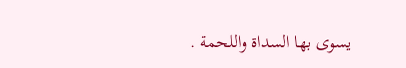يسوى بها السداة واللحمة .